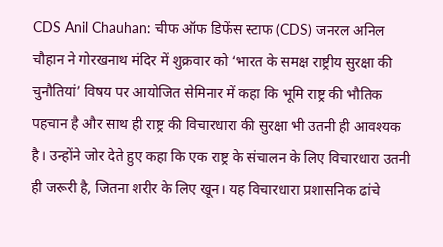CDS Anil Chauhan: चीफ ऑफ डिफेंस स्टाफ (CDS) जनरल अनिल चौहान ने गोरखनाथ मंदिर में शुक्रवार को ‘भारत के समक्ष राष्ट्रीय सुरक्षा की चुनौतियां’ विषय पर आयोजित सेमिनार में कहा कि भूमि राष्ट्र की भौतिक पहचान है और साथ ही राष्ट्र की विचारधारा की सुरक्षा भी उतनी ही आवश्यक है। उन्होंने जोर देते हुए कहा कि एक राष्ट्र के संचालन के लिए विचारधारा उतनी ही जरूरी है, जितना शरीर के लिए खून। यह विचारधारा प्रशासनिक ढांचे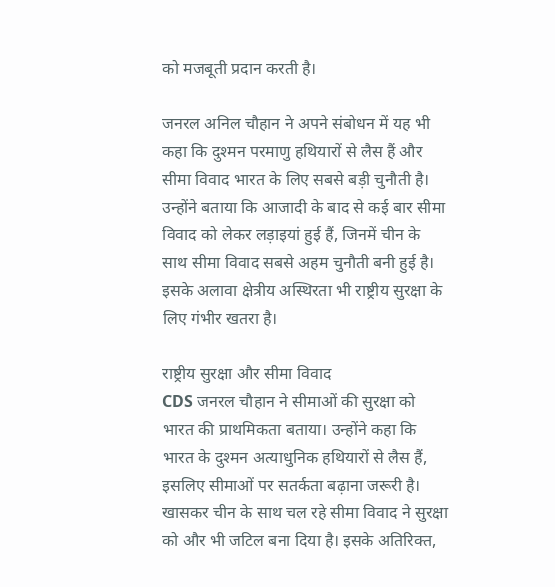को मजबूती प्रदान करती है।

जनरल अनिल चौहान ने अपने संबोधन में यह भी कहा कि दुश्मन परमाणु हथियारों से लैस हैं और सीमा विवाद भारत के लिए सबसे बड़ी चुनौती है। उन्होंने बताया कि आजादी के बाद से कई बार सीमा विवाद को लेकर लड़ाइयां हुई हैं, जिनमें चीन के साथ सीमा विवाद सबसे अहम चुनौती बनी हुई है। इसके अलावा क्षेत्रीय अस्थिरता भी राष्ट्रीय सुरक्षा के लिए गंभीर खतरा है।

राष्ट्रीय सुरक्षा और सीमा विवाद
CDS जनरल चौहान ने सीमाओं की सुरक्षा को भारत की प्राथमिकता बताया। उन्होंने कहा कि भारत के दुश्मन अत्याधुनिक हथियारों से लैस हैं, इसलिए सीमाओं पर सतर्कता बढ़ाना जरूरी है। खासकर चीन के साथ चल रहे सीमा विवाद ने सुरक्षा को और भी जटिल बना दिया है। इसके अतिरिक्त,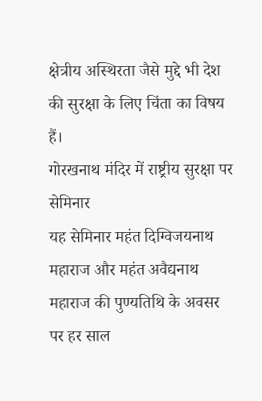क्षेत्रीय अस्थिरता जैसे मुद्दे भी देश की सुरक्षा के लिए चिंता का विषय हैं।
गोरखनाथ मंदिर में राष्ट्रीय सुरक्षा पर सेमिनार
यह सेमिनार महंत दिग्विजयनाथ महाराज और महंत अवैद्यनाथ महाराज की पुण्यतिथि के अवसर पर हर साल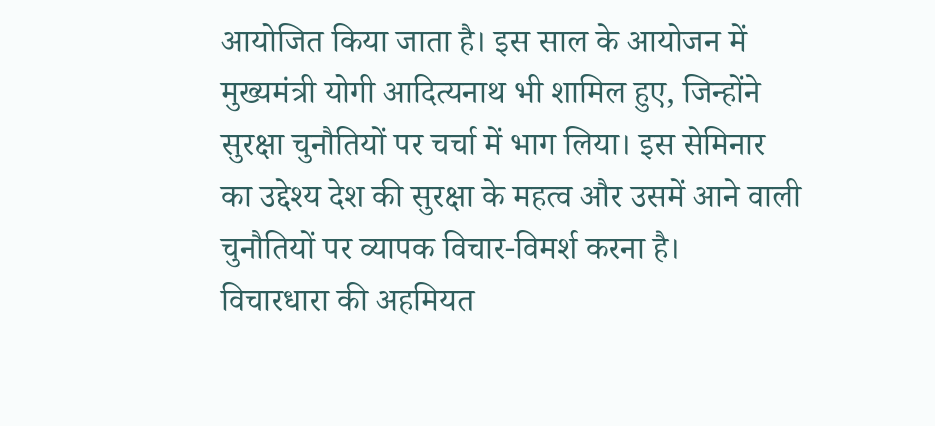आयोजित किया जाता है। इस साल के आयोजन में मुख्यमंत्री योगी आदित्यनाथ भी शामिल हुए, जिन्होंने सुरक्षा चुनौतियों पर चर्चा में भाग लिया। इस सेमिनार का उद्देश्य देश की सुरक्षा के महत्व और उसमें आने वाली चुनौतियों पर व्यापक विचार-विमर्श करना है।
विचारधारा की अहमियत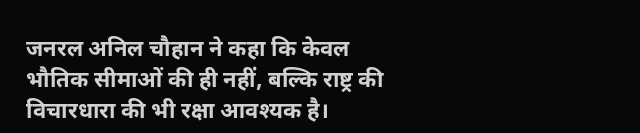जनरल अनिल चौहान ने कहा कि केवल भौतिक सीमाओं की ही नहीं, बल्कि राष्ट्र की विचारधारा की भी रक्षा आवश्यक है।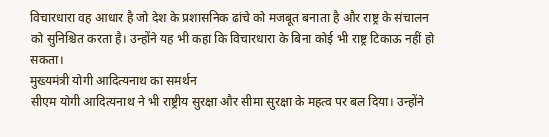विचारधारा वह आधार है जो देश के प्रशासनिक ढांचे को मजबूत बनाता है और राष्ट्र के संचालन को सुनिश्चित करता है। उन्होंने यह भी कहा कि विचारधारा के बिना कोई भी राष्ट्र टिकाऊ नहीं हो सकता।
मुख्यमंत्री योगी आदित्यनाथ का समर्थन
सीएम योगी आदित्यनाथ ने भी राष्ट्रीय सुरक्षा और सीमा सुरक्षा के महत्व पर बल दिया। उन्होंने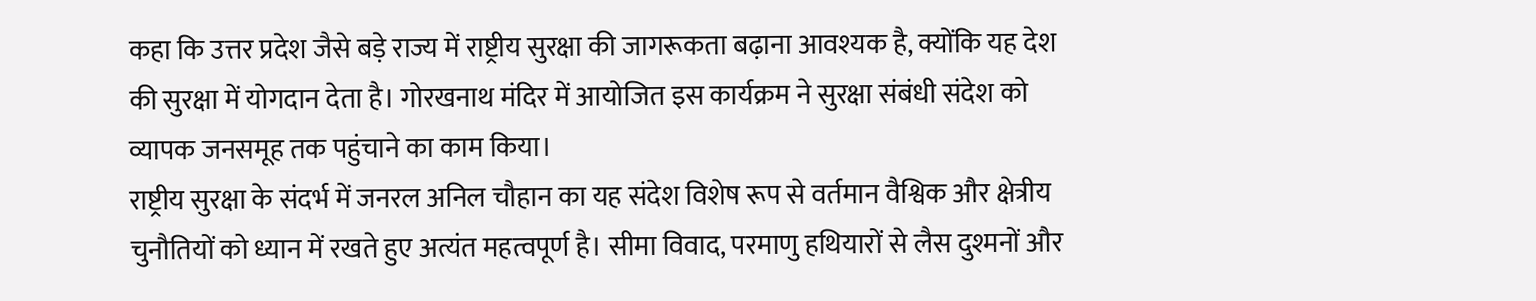कहा कि उत्तर प्रदेश जैसे बड़े राज्य में राष्ट्रीय सुरक्षा की जागरूकता बढ़ाना आवश्यक है, क्योंकि यह देश की सुरक्षा में योगदान देता है। गोरखनाथ मंदिर में आयोजित इस कार्यक्रम ने सुरक्षा संबंधी संदेश को व्यापक जनसमूह तक पहुंचाने का काम किया।
राष्ट्रीय सुरक्षा के संदर्भ में जनरल अनिल चौहान का यह संदेश विशेष रूप से वर्तमान वैश्विक और क्षेत्रीय चुनौतियों को ध्यान में रखते हुए अत्यंत महत्वपूर्ण है। सीमा विवाद, परमाणु हथियारों से लैस दुश्मनों और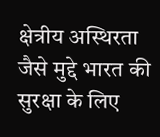क्षेत्रीय अस्थिरता जैसे मुद्दे भारत की सुरक्षा के लिए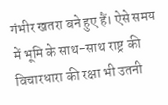गंभीर खतरा बने हुए हैं। ऐसे समय में भूमि के साथ-साथ राष्ट्र की विचारधारा की रक्षा भी उतनी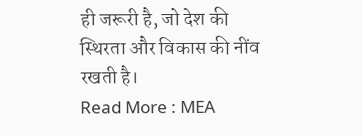ही जरूरी है, जो देश की स्थिरता और विकास की नींव रखती है।
Read More : MEA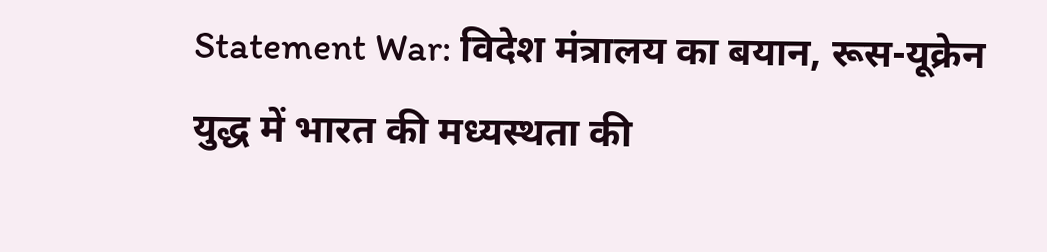Statement War: विदेश मंत्रालय का बयान, रूस-यूक्रेन युद्ध में भारत की मध्यस्थता की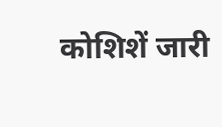कोशिशें जारी